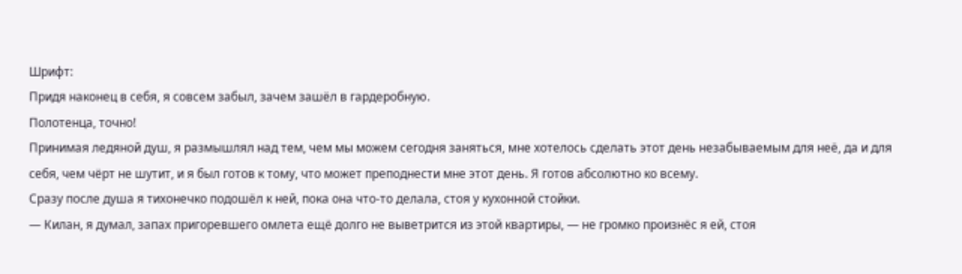Шрифт:
Придя наконец в себя, я совсем забыл, зачем зашёл в гардеробную.
Полотенца, точно!
Принимая ледяной душ, я размышлял над тем, чем мы можем сегодня заняться, мне хотелось сделать этот день незабываемым для неё, да и для себя, чем чёрт не шутит, и я был готов к тому, что может преподнести мне этот день. Я готов абсолютно ко всему.
Сразу после душа я тихонечко подошёл к ней, пока она что-то делала, стоя у кухонной стойки.
— Килан, я думал, запах пригоревшего омлета ещё долго не выветрится из этой квартиры, — не громко произнёс я ей, стоя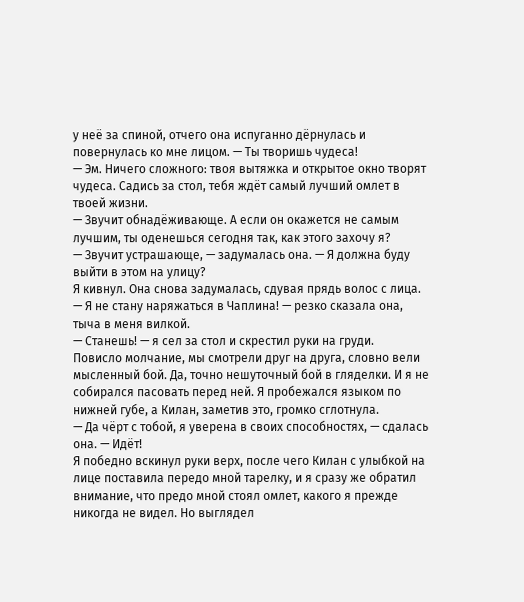у неё за спиной, отчего она испуганно дёрнулась и повернулась ко мне лицом. — Ты творишь чудеса!
— Эм. Ничего сложного: твоя вытяжка и открытое окно творят чудеса. Садись за стол, тебя ждёт самый лучший омлет в твоей жизни.
— Звучит обнадёживающе. А если он окажется не самым лучшим, ты оденешься сегодня так, как этого захочу я?
— Звучит устрашающе, — задумалась она. — Я должна буду выйти в этом на улицу?
Я кивнул. Она снова задумалась, сдувая прядь волос с лица.
— Я не стану наряжаться в Чаплина! — резко сказала она, тыча в меня вилкой.
— Станешь! — я сел за стол и скрестил руки на груди.
Повисло молчание, мы смотрели друг на друга, словно вели мысленный бой. Да, точно нешуточный бой в гляделки. И я не собирался пасовать перед ней. Я пробежался языком по нижней губе, а Килан, заметив это, громко сглотнула.
— Да чёрт с тобой, я уверена в своих способностях, — сдалась она. — Идёт!
Я победно вскинул руки верх, после чего Килан с улыбкой на лице поставила передо мной тарелку, и я сразу же обратил внимание, что предо мной стоял омлет, какого я прежде никогда не видел. Но выглядел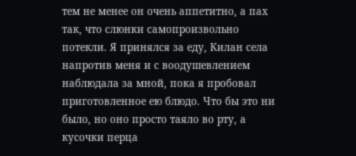тем не менее он очень аппетитно, а пах так, что слюнки самопроизвольно потекли. Я принялся за еду, Килан села напротив меня и с воодушевлением наблюдала за мной, пока я пробовал приготовленное ею блюдо. Что бы это ни было, но оно просто таяло во рту, а кусочки перца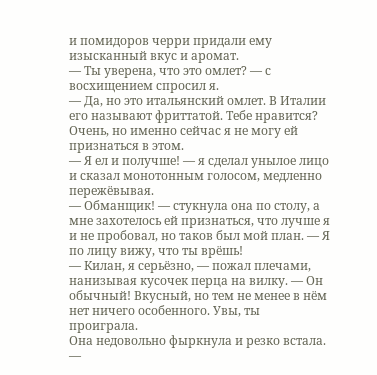и помидоров черри придали ему изысканный вкус и аромат.
— Ты уверена, что это омлет? — с восхищением спросил я.
— Да, но это итальянский омлет. В Италии его называют фриттатой. Тебе нравится?
Очень, но именно сейчас я не могу ей признаться в этом.
— Я ел и получше! — я сделал унылое лицо и сказал монотонным голосом, медленно пережёвывая.
— Обманщик! — стукнула она по столу, а мне захотелось ей признаться, что лучше я и не пробовал, но таков был мой план. — Я по лицу вижу, что ты врёшь!
— Килан, я серьёзно, — пожал плечами, нанизывая кусочек перца на вилку. — Он обычный! Вкусный, но тем не менее в нём нет ничего особенного. Увы, ты проиграла.
Она недовольно фыркнула и резко встала.
—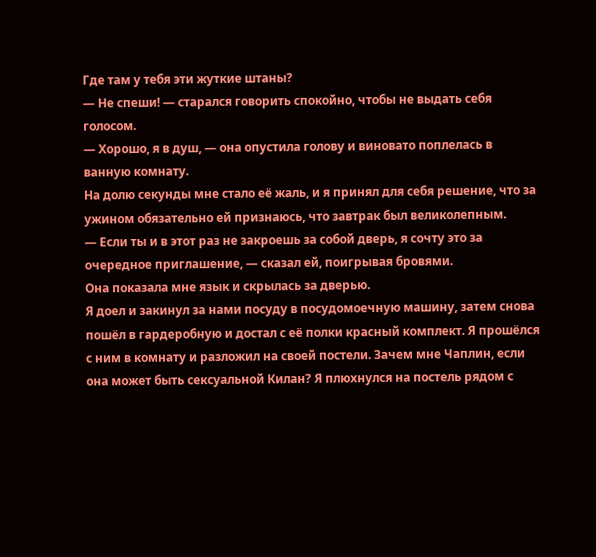Где там у тебя эти жуткие штаны?
— Не спеши! — старался говорить спокойно, чтобы не выдать себя голосом.
— Хорошо, я в душ, — она опустила голову и виновато поплелась в ванную комнату.
На долю секунды мне стало её жаль, и я принял для себя решение, что за ужином обязательно ей признаюсь, что завтрак был великолепным.
— Если ты и в этот раз не закроешь за собой дверь, я сочту это за очередное приглашение, — сказал ей, поигрывая бровями.
Она показала мне язык и скрылась за дверью.
Я доел и закинул за нами посуду в посудомоечную машину, затем снова пошёл в гардеробную и достал с её полки красный комплект. Я прошёлся с ним в комнату и разложил на своей постели. Зачем мне Чаплин, если она может быть сексуальной Килан? Я плюхнулся на постель рядом с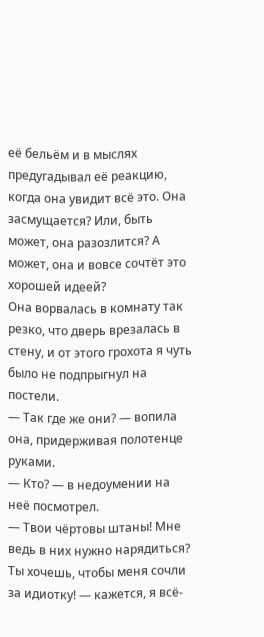её бельём и в мыслях предугадывал её реакцию, когда она увидит всё это. Она засмущается? Или, быть может, она разозлится? А может, она и вовсе сочтёт это хорошей идеей?
Она ворвалась в комнату так резко, что дверь врезалась в стену, и от этого грохота я чуть было не подпрыгнул на постели.
— Так где же они? — вопила она, придерживая полотенце руками.
— Кто? — в недоумении на неё посмотрел.
— Твои чёртовы штаны! Мне ведь в них нужно нарядиться? Ты хочешь, чтобы меня сочли за идиотку! — кажется, я всё-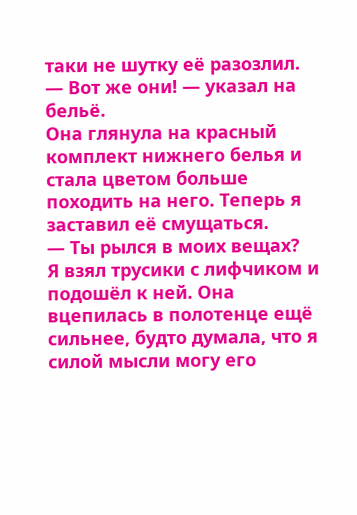таки не шутку её разозлил.
— Вот же они! — указал на бельё.
Она глянула на красный комплект нижнего белья и стала цветом больше походить на него. Теперь я заставил её смущаться.
— Ты рылся в моих вещах?
Я взял трусики с лифчиком и подошёл к ней. Она вцепилась в полотенце ещё сильнее, будто думала, что я силой мысли могу его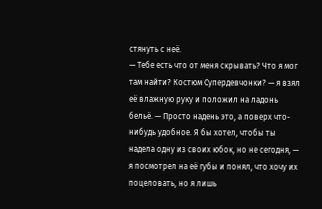стянуть с неё.
— Тебе есть что от меня скрывать? Что я мог там найти? Костюм Супердевчонки? — я взял её влажную руку и положил на ладонь бельё. — Просто надень это, а поверх что-нибудь удобное. Я бы хотел, чтобы ты надела одну из своих юбок, но не сегодня, — я посмотрел на её губы и понял, что хочу их поцеловать, но я лишь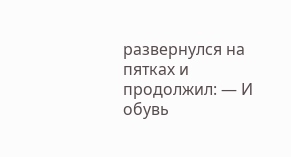развернулся на пятках и продолжил: — И обувь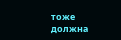тоже должна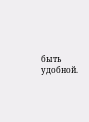быть удобной.